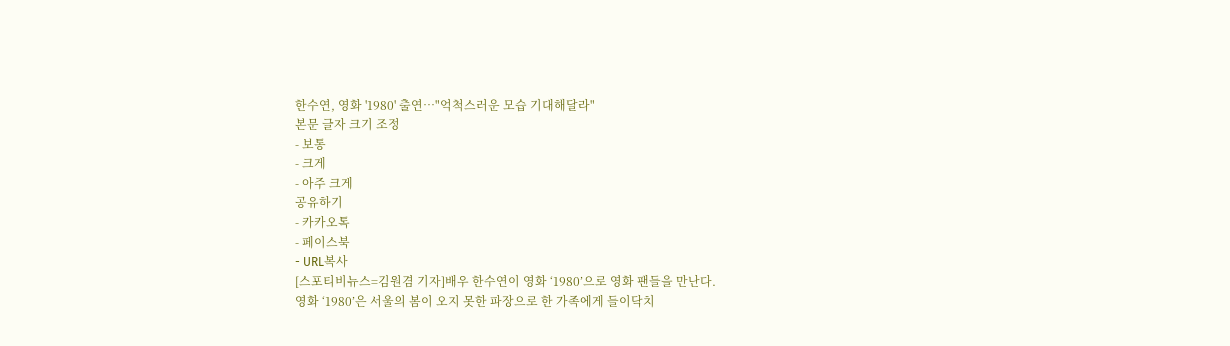한수연, 영화 '1980' 출연…"억척스러운 모습 기대해달라"
본문 글자 크기 조정
- 보통
- 크게
- 아주 크게
공유하기
- 카카오톡
- 페이스북
- URL복사
[스포티비뉴스=김원겸 기자]배우 한수연이 영화 ‘1980’으로 영화 팬들을 만난다.
영화 ‘1980’은 서울의 봄이 오지 못한 파장으로 한 가족에게 들이닥치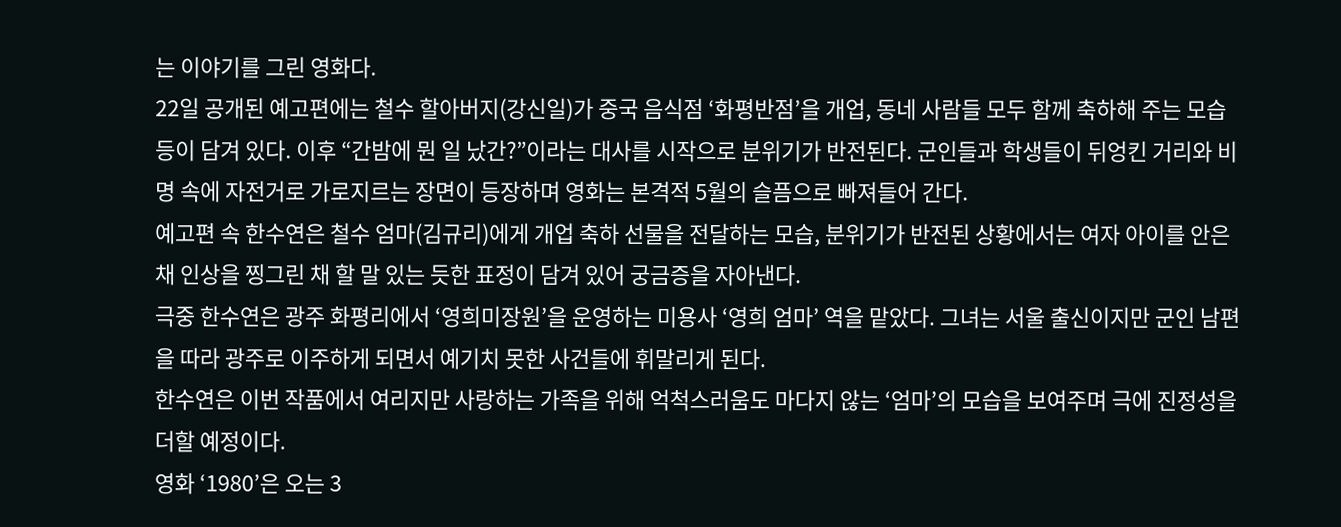는 이야기를 그린 영화다.
22일 공개된 예고편에는 철수 할아버지(강신일)가 중국 음식점 ‘화평반점’을 개업, 동네 사람들 모두 함께 축하해 주는 모습 등이 담겨 있다. 이후 “간밤에 뭔 일 났간?”이라는 대사를 시작으로 분위기가 반전된다. 군인들과 학생들이 뒤엉킨 거리와 비명 속에 자전거로 가로지르는 장면이 등장하며 영화는 본격적 5월의 슬픔으로 빠져들어 간다.
예고편 속 한수연은 철수 엄마(김규리)에게 개업 축하 선물을 전달하는 모습, 분위기가 반전된 상황에서는 여자 아이를 안은 채 인상을 찡그린 채 할 말 있는 듯한 표정이 담겨 있어 궁금증을 자아낸다.
극중 한수연은 광주 화평리에서 ‘영희미장원’을 운영하는 미용사 ‘영희 엄마’ 역을 맡았다. 그녀는 서울 출신이지만 군인 남편을 따라 광주로 이주하게 되면서 예기치 못한 사건들에 휘말리게 된다.
한수연은 이번 작품에서 여리지만 사랑하는 가족을 위해 억척스러움도 마다지 않는 ‘엄마’의 모습을 보여주며 극에 진정성을 더할 예정이다.
영화 ‘1980’은 오는 3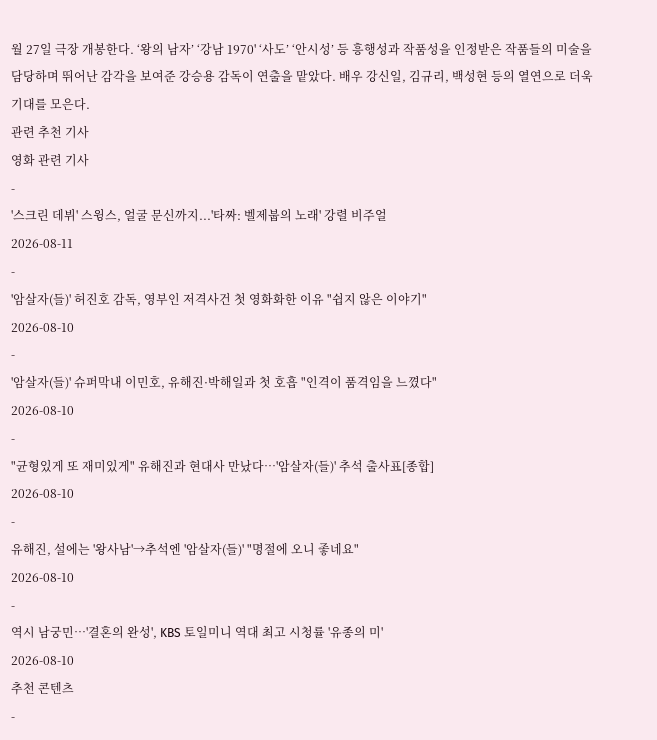월 27일 극장 개봉한다. ‘왕의 남자’ ‘강남 1970' ‘사도’ ‘안시성’ 등 흥행성과 작품성을 인정받은 작품들의 미술을 담당하며 뛰어난 감각을 보여준 강승용 감독이 연출을 맡았다. 배우 강신일, 김규리, 백성현 등의 열연으로 더욱 기대를 모은다.
관련 추천 기사
영화 관련 기사
-
'스크린 데뷔' 스윙스, 얼굴 문신까지...'타짜: 벨제붑의 노래' 강렬 비주얼
2026-08-11
-
'암살자(들)' 허진호 감독, 영부인 저격사건 첫 영화화한 이유 "쉽지 않은 이야기"
2026-08-10
-
'암살자(들)' 슈퍼막내 이민호, 유해진·박해일과 첫 호흡 "인격이 품격임을 느꼈다"
2026-08-10
-
"균형있게 또 재미있게" 유해진과 현대사 만났다…'암살자(들)' 추석 출사표[종합]
2026-08-10
-
유해진, 설에는 '왕사남'→추석엔 '암살자(들)' "명절에 오니 좋네요"
2026-08-10
-
역시 남궁민…'결혼의 완성', KBS 토일미니 역대 최고 시청률 '유종의 미'
2026-08-10
추천 콘텐츠
-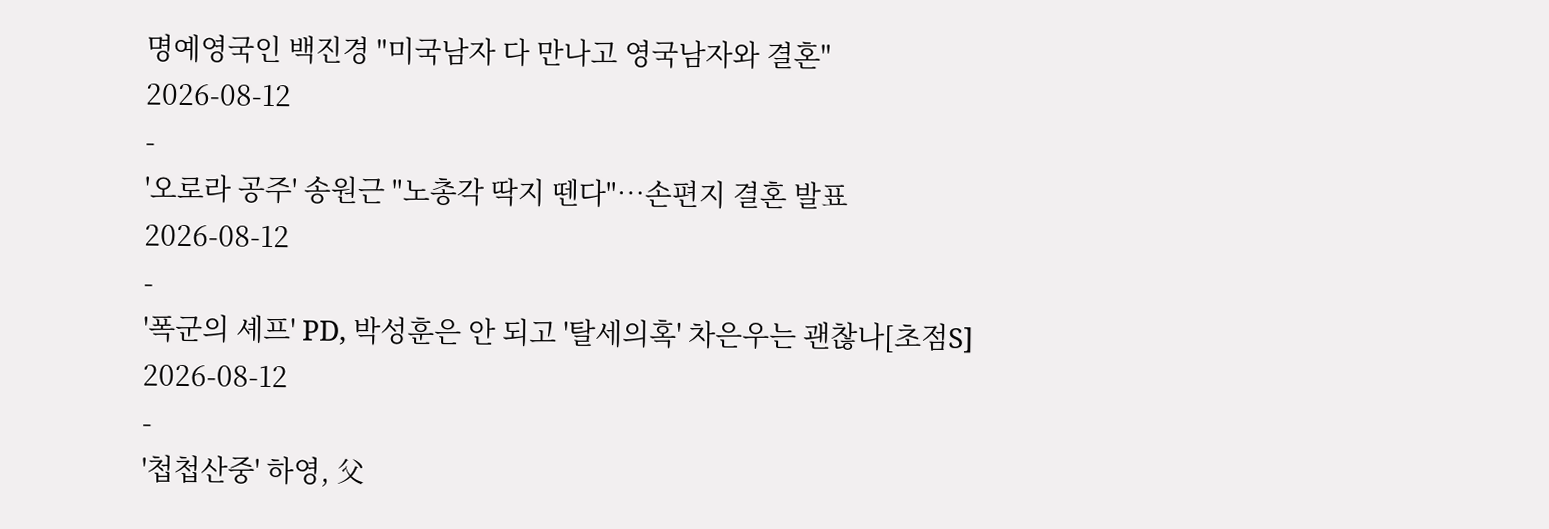명예영국인 백진경 "미국남자 다 만나고 영국남자와 결혼"
2026-08-12
-
'오로라 공주' 송원근 "노총각 딱지 뗀다"…손편지 결혼 발표
2026-08-12
-
'폭군의 셰프' PD, 박성훈은 안 되고 '탈세의혹' 차은우는 괜찮나[초점S]
2026-08-12
-
'첩첩산중' 하영, 父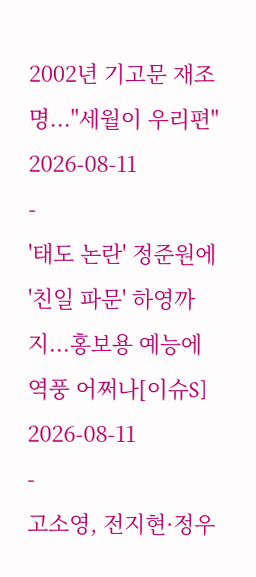2002년 기고문 재조명..."세월이 우리편"
2026-08-11
-
'태도 논란' 정준원에 '친일 파문' 하영까지...홍보용 예능에 역풍 어쩌나[이슈S]
2026-08-11
-
고소영, 전지현·정우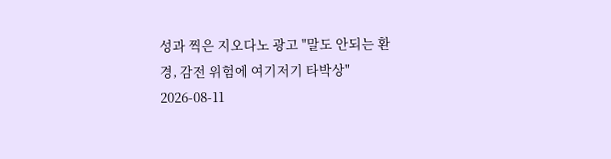성과 찍은 지오다노 광고 "말도 안되는 환경, 감전 위험에 여기저기 타박상"
2026-08-11